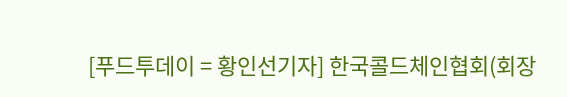[푸드투데이 = 황인선기자] 한국콜드체인협회(회장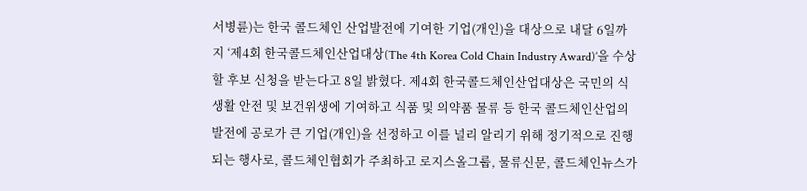서병륜)는 한국 콜드체인 산업발전에 기여한 기업(개인)을 대상으로 내달 6일까지 ‘제4회 한국콜드체인산업대상(The 4th Korea Cold Chain Industry Award)’을 수상할 후보 신청을 받는다고 8일 밝혔다. 제4회 한국콜드체인산업대상은 국민의 식생활 안전 및 보건위생에 기여하고 식품 및 의약품 물류 등 한국 콜드체인산업의 발전에 공로가 큰 기업(개인)을 선정하고 이를 널리 알리기 위해 정기적으로 진행되는 행사로, 콜드체인협회가 주최하고 로지스올그룹, 물류신문, 콜드체인뉴스가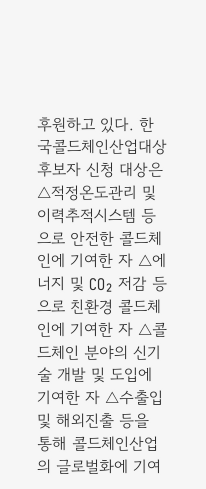후원하고 있다. 한국콜드체인산업대상 후보자 신청 대상은 △적정온도관리 및 이력추적시스템 등으로 안전한 콜드체인에 기여한 자 △에너지 및 CO₂ 저감 등으로 친환경 콜드체인에 기여한 자 △콜드체인 분야의 신기술 개발 및 도입에 기여한 자 △수출입 및 해외진출 등을 통해 콜드체인산업의 글로벌화에 기여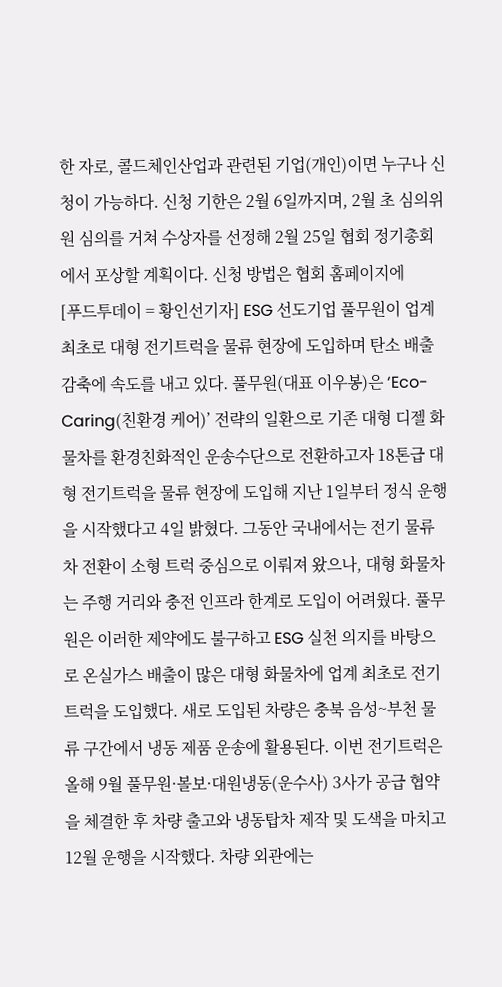한 자로, 콜드체인산업과 관련된 기업(개인)이면 누구나 신청이 가능하다. 신청 기한은 2월 6일까지며, 2월 초 심의위원 심의를 거쳐 수상자를 선정해 2월 25일 협회 정기총회에서 포상할 계획이다. 신청 방법은 협회 홈페이지에
[푸드투데이 = 황인선기자] ESG 선도기업 풀무원이 업계 최초로 대형 전기트럭을 물류 현장에 도입하며 탄소 배출 감축에 속도를 내고 있다. 풀무원(대표 이우봉)은 ‘Eco-Caring(친환경 케어)’ 전략의 일환으로 기존 대형 디젤 화물차를 환경친화적인 운송수단으로 전환하고자 18톤급 대형 전기트럭을 물류 현장에 도입해 지난 1일부터 정식 운행을 시작했다고 4일 밝혔다. 그동안 국내에서는 전기 물류차 전환이 소형 트럭 중심으로 이뤄져 왔으나, 대형 화물차는 주행 거리와 충전 인프라 한계로 도입이 어려웠다. 풀무원은 이러한 제약에도 불구하고 ESG 실천 의지를 바탕으로 온실가스 배출이 많은 대형 화물차에 업계 최초로 전기트럭을 도입했다. 새로 도입된 차량은 충북 음성~부천 물류 구간에서 냉동 제품 운송에 활용된다. 이번 전기트럭은 올해 9월 풀무원·볼보·대원냉동(운수사) 3사가 공급 협약을 체결한 후 차량 출고와 냉동탑차 제작 및 도색을 마치고 12월 운행을 시작했다. 차량 외관에는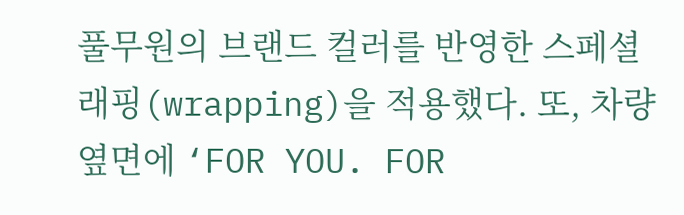풀무원의 브랜드 컬러를 반영한 스페셜 래핑(wrapping)을 적용했다. 또, 차량 옆면에 ‘FOR YOU. FOR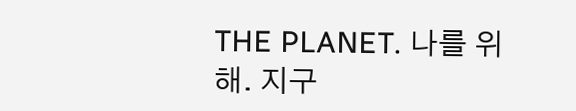THE PLANET. 나를 위해. 지구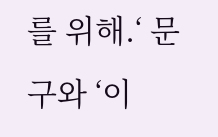를 위해.‘ 문구와 ‘이